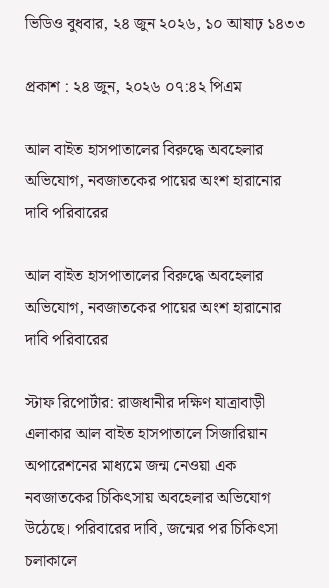ভিডিও বুধবার, ২৪ জুন ২০২৬, ১০ আষাঢ় ১৪৩৩

প্রকাশ : ২৪ জুন, ২০২৬ ০৭:৪২ পিএম

আল বাইত হাসপাতালের বিরুদ্ধে অবহেলার অভিযোগ, নবজাতকের পায়ের অংশ হারানোর দাবি পরিবারের

আল বাইত হাসপাতালের বিরুদ্ধে অবহেলার অভিযোগ, নবজাতকের পায়ের অংশ হারানোর দাবি পরিবারের

স্টাফ রিপোর্টার: রাজধানীর দক্ষিণ যাত্রাবাড়ী এলাকার আল বাইত হাসপাতালে সিজারিয়ান অপারেশনের মাধ্যমে জন্ম নেওয়া এক নবজাতকের চিকিৎসায় অবহেলার অভিযোগ উঠেছে। পরিবারের দাবি, জন্মের পর চিকিৎসা চলাকালে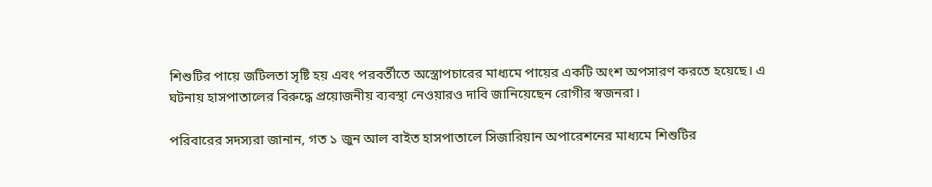শিশুটির পায়ে জটিলতা সৃষ্টি হয় এবং পরবর্তীতে অস্ত্রোপচারের মাধ্যমে পায়ের একটি অংশ অপসারণ করতে হয়েছে। এ ঘটনায় হাসপাতালের বিরুদ্ধে প্রয়োজনীয় ব্যবস্থা নেওয়ারও দাবি জানিয়েছেন রোগীর স্বজনরা।

পরিবারের সদস্যরা জানান, গত ১ জুন আল বাইত হাসপাতালে সিজারিয়ান অপারেশনের মাধ্যমে শিশুটির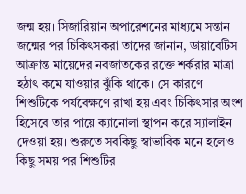জন্ম হয়। সিজারিয়ান অপারেশনের মাধ্যমে সন্তান জন্মের পর চিকিৎসকরা তাদের জানান, ডায়াবেটিস আক্রান্ত মায়েদের নবজাতকের রক্তে শর্করার মাত্রা হঠাৎ কমে যাওয়ার ঝুঁকি থাকে। সে কারণে শিশুটিকে পর্যবেক্ষণে রাখা হয় এবং চিকিৎসার অংশ হিসেবে তার পায়ে ক্যানোলা স্থাপন করে স্যালাইন দেওয়া হয়। শুরুতে সবকিছু স্বাভাবিক মনে হলেও কিছু সময় পর শিশুটির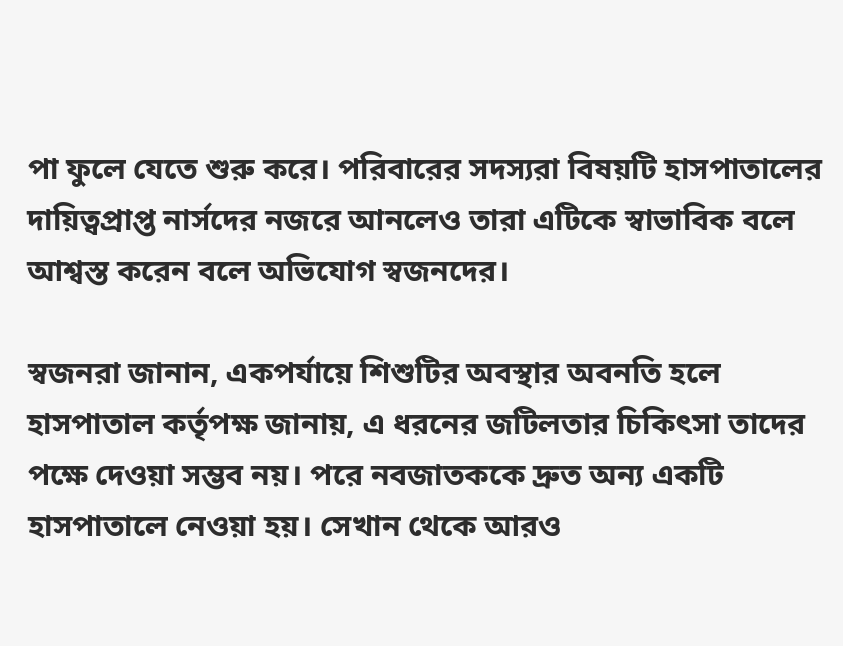পা ফুলে যেতে শুরু করে। পরিবারের সদস্যরা বিষয়টি হাসপাতালের দায়িত্বপ্রাপ্ত নার্সদের নজরে আনলেও তারা এটিকে স্বাভাবিক বলে আশ্বস্ত করেন বলে অভিযোগ স্বজনদের।

স্বজনরা জানান, একপর্যায়ে শিশুটির অবস্থার অবনতি হলে হাসপাতাল কর্তৃপক্ষ জানায়, এ ধরনের জটিলতার চিকিৎসা তাদের পক্ষে দেওয়া সম্ভব নয়। পরে নবজাতককে দ্রুত অন্য একটি হাসপাতালে নেওয়া হয়। সেখান থেকে আরও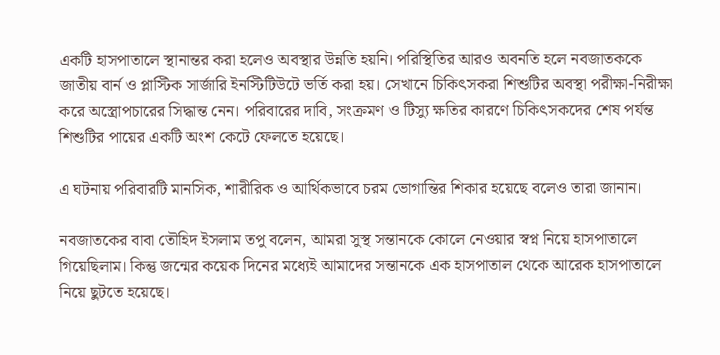একটি হাসপাতালে স্থানান্তর করা হলেও অবস্থার উন্নতি হয়নি। পরিস্থিতির আরও অবনতি হলে নবজাতককে জাতীয় বার্ন ও প্লাস্টিক সার্জারি ইনস্টিটিউটে ভর্তি করা হয়। সেখানে চিকিৎসকরা শিশুটির অবস্থা পরীক্ষা-নিরীক্ষা করে অস্ত্রোপচারের সিদ্ধান্ত নেন। পরিবারের দাবি, সংক্রমণ ও টিস্যু ক্ষতির কারণে চিকিৎসকদের শেষ পর্যন্ত শিশুটির পায়ের একটি অংশ কেটে ফেলতে হয়েছে।

এ ঘটনায় পরিবারটি মানসিক, শারীরিক ও আর্থিকভাবে চরম ভোগান্তির শিকার হয়েছে বলেও তারা জানান।

নবজাতকের বাবা তৌহিদ ইসলাম তপু বলেন, আমরা সুস্থ সন্তানকে কোলে নেওয়ার স্বপ্ন নিয়ে হাসপাতালে গিয়েছিলাম। কিন্তু জন্মের কয়েক দিনের মধ্যেই আমাদের সন্তানকে এক হাসপাতাল থেকে আরেক হাসপাতালে নিয়ে ছুটতে হয়েছে।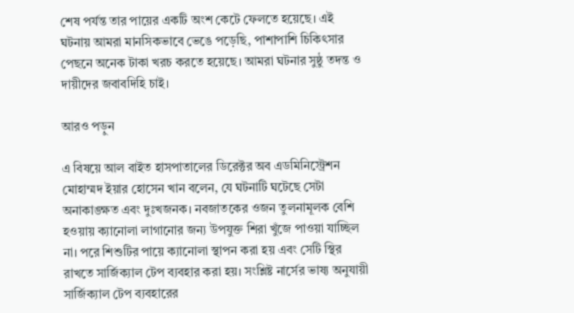শেষ পর্যন্ত তার পায়ের একটি অংশ কেটে ফেলতে হয়েছে। এই ঘটনায় আমরা মানসিকভাবে ভেঙে পড়েছি, পাশাপাশি চিকিৎসার পেছনে অনেক টাকা খরচ করতে হয়েছে। আমরা ঘটনার সুষ্ঠু তদন্ত ও দায়ীদের জবাবদিহি চাই।

আরও পড়ুন

এ বিষয়ে আল বাইত হাসপাতালের ডিরেক্টর অব এডমিনিস্ট্রেশন মোহাম্মদ ইয়ার হোসেন খান বলেন, যে ঘটনাটি ঘটেছে সেটা অনাকাঙ্ক্ষত এবং দুঃখজনক। নবজাতকের ওজন তুলনামূলক বেশি হওয়ায় ক্যানোলা লাগানোর জন্য উপযুক্ত শিরা খুঁজে পাওয়া যাচ্ছিল না। পরে শিশুটির পায়ে ক্যানোলা স্থাপন করা হয় এবং সেটি স্থির রাখতে সার্জিক্যাল টেপ ব্যবহার করা হয়। সংশ্লিষ্ট নার্সের ভাষ্য অনুযায়ী সার্জিক্যাল টেপ ব্যবহারের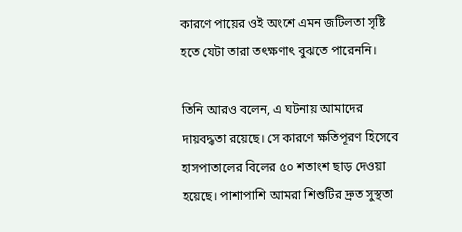কারণে পায়ের ওই অংশে এমন জটিলতা সৃষ্টি হতে যেটা তারা তৎক্ষণাৎ বুঝতে পারেননি।

তিনি আরও বলেন, এ ঘটনায় আমাদের দায়বদ্ধতা রয়েছে। সে কারণে ক্ষতিপূরণ হিসেবে হাসপাতালের বিলের ৫০ শতাংশ ছাড় দেওয়া হয়েছে। পাশাপাশি আমরা শিশুটির দ্রুত সুস্থতা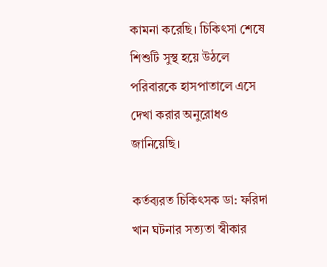কামনা করেছি। চিকিৎসা শেষে শিশুটি সুস্থ হয়ে উঠলে পরিবারকে হাসপাতালে এসে দেখা করার অনুরোধও জানিয়েছি।

কর্তব্যরত চিকিৎসক ডা: ফরিদা খান ঘটনার সত্যতা স্বীকার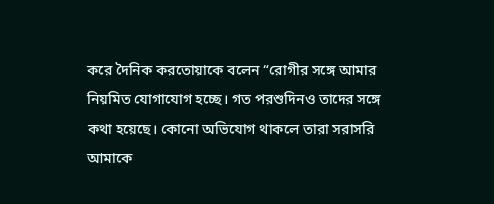করে দৈনিক করতোয়াকে বলেন “রোগীর সঙ্গে আমার নিয়মিত যোগাযোগ হচ্ছে। গত পরশুদিনও তাদের সঙ্গে কথা হয়েছে। কোনো অভিযোগ থাকলে তারা সরাসরি আমাকে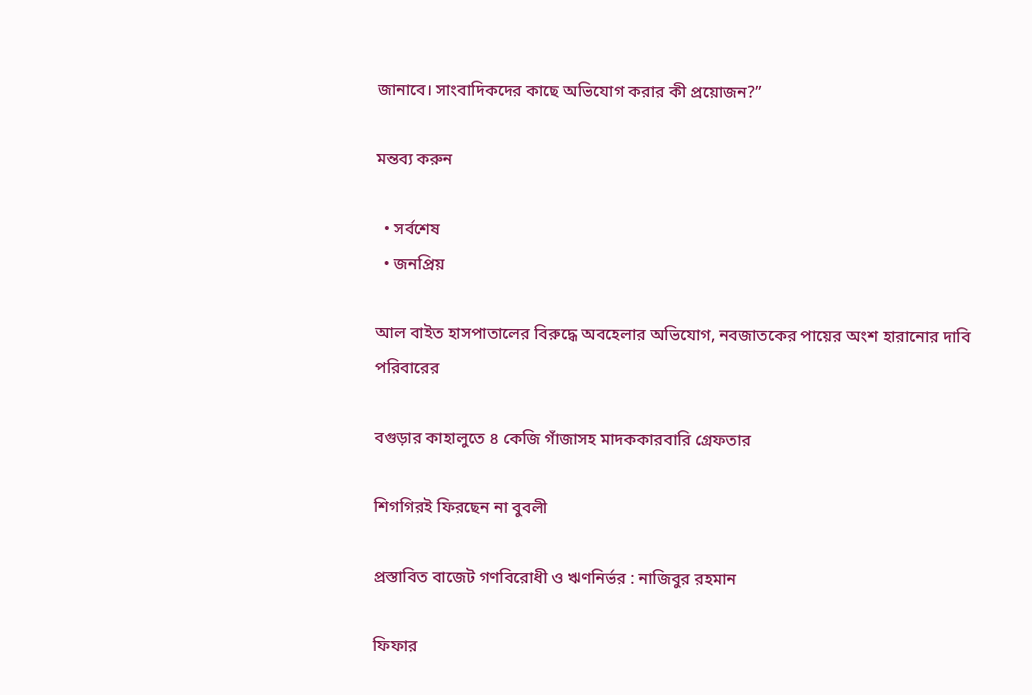জানাবে। সাংবাদিকদের কাছে অভিযোগ করার কী প্রয়োজন?”

মন্তব্য করুন

  • সর্বশেষ
  • জনপ্রিয়

আল বাইত হাসপাতালের বিরুদ্ধে অবহেলার অভিযোগ, নবজাতকের পায়ের অংশ হারানোর দাবি পরিবারের

বগুড়ার কাহালুতে ৪ কেজি গাঁজাসহ মাদককারবারি গ্রেফতার

শিগগিরই ফিরছেন না বুবলী

প্রস্তাবিত বাজেট গণবিরোধী ও ঋণনির্ভর : নাজিবুর রহমান

ফিফার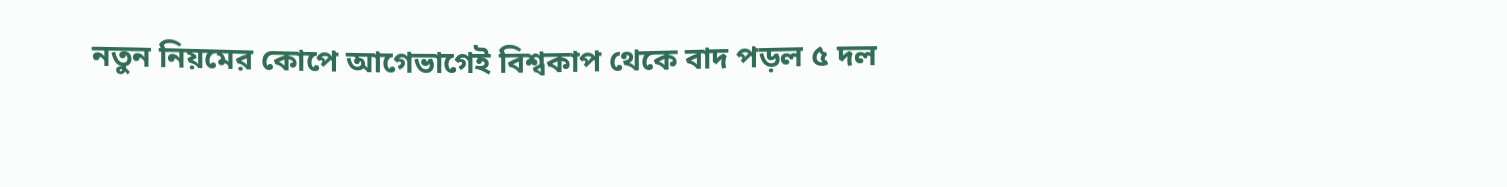নতুন নিয়মের কোপে আগেভাগেই বিশ্বকাপ থেকে বাদ পড়ল ৫ দল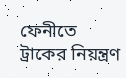ফেনীতে ট্রাকের নিয়ন্ত্রণ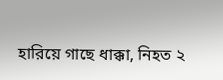হারিয়ে গাছে ধাক্কা, নিহত ২